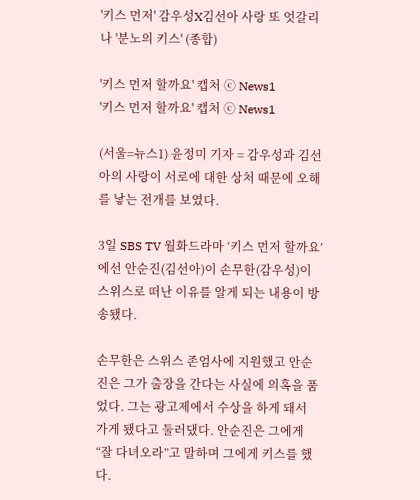'키스 먼저' 감우성X김선아 사랑 또 엇갈리나 '분노의 키스' (종합)

'키스 먼저 할까요' 캡처 ⓒ News1
'키스 먼저 할까요' 캡처 ⓒ News1

(서울=뉴스1) 윤정미 기자 = 감우성과 김선아의 사랑이 서로에 대한 상처 때문에 오해를 낳는 전개를 보였다.

3일 SBS TV 월화드라마 ‘키스 먼저 할까요’에선 안순진(김선아)이 손무한(감우성)이 스위스로 떠난 이유를 알게 되는 내용이 방송됐다.

손무한은 스위스 존엄사에 지원했고 안순진은 그가 출장을 간다는 사실에 의혹을 품었다. 그는 광고제에서 수상을 하게 돼서 가게 됐다고 둘러댔다. 안순진은 그에게 “잘 다녀오라”고 말하며 그에게 키스를 했다.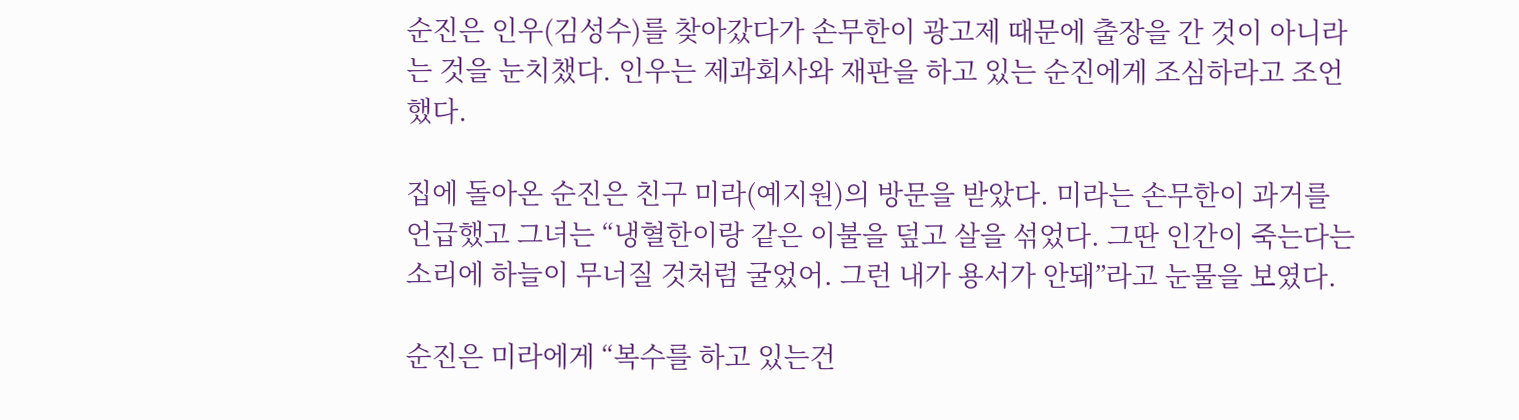순진은 인우(김성수)를 찾아갔다가 손무한이 광고제 때문에 출장을 간 것이 아니라는 것을 눈치챘다. 인우는 제과회사와 재판을 하고 있는 순진에게 조심하라고 조언했다.

집에 돌아온 순진은 친구 미라(예지원)의 방문을 받았다. 미라는 손무한이 과거를 언급했고 그녀는 “냉혈한이랑 같은 이불을 덮고 살을 섞었다. 그딴 인간이 죽는다는 소리에 하늘이 무너질 것처럼 굴었어. 그런 내가 용서가 안돼”라고 눈물을 보였다.

순진은 미라에게 “복수를 하고 있는건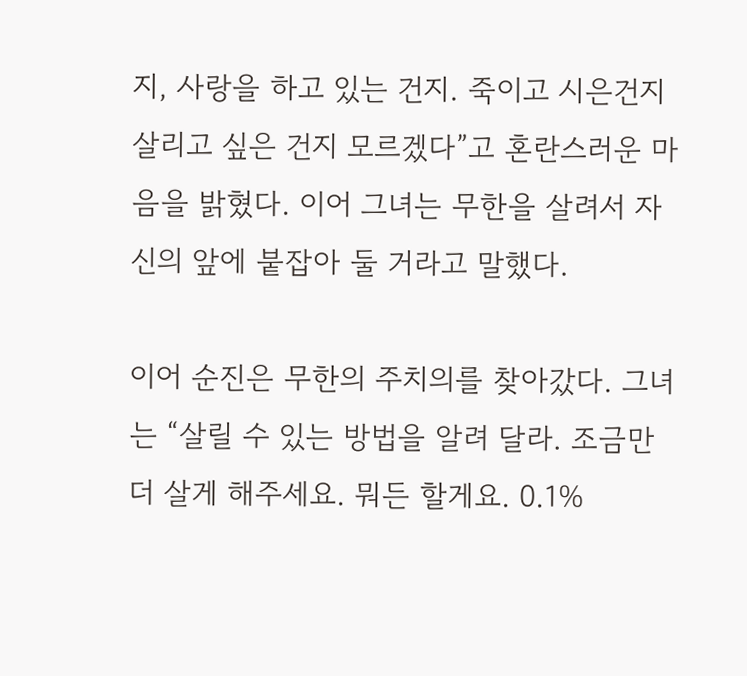지, 사랑을 하고 있는 건지. 죽이고 시은건지 살리고 싶은 건지 모르겠다”고 혼란스러운 마음을 밝혔다. 이어 그녀는 무한을 살려서 자신의 앞에 붙잡아 둘 거라고 말했다.

이어 순진은 무한의 주치의를 찾아갔다. 그녀는 “살릴 수 있는 방법을 알려 달라. 조금만 더 살게 해주세요. 뭐든 할게요. 0.1%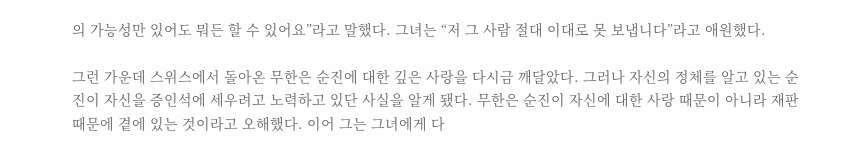의 가능성만 있어도 뭐든 할 수 있어요”라고 말했다. 그녀는 “저 그 사람 절대 이대로 못 보냅니다”라고 애원했다.

그런 가운데 스위스에서 돌아온 무한은 순진에 대한 깊은 사랑을 다시금 깨달았다. 그러나 자신의 정체를 알고 있는 순진이 자신을 증인석에 세우려고 노력하고 있단 사실을 알게 됐다. 무한은 순진이 자신에 대한 사랑 때문이 아니라 재판 때문에 곁에 있는 것이라고 오해했다. 이어 그는 그녀에게 다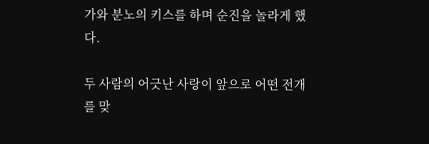가와 분노의 키스를 하며 순진을 놀라게 했다.

두 사람의 어긋난 사랑이 앞으로 어떤 전개를 맞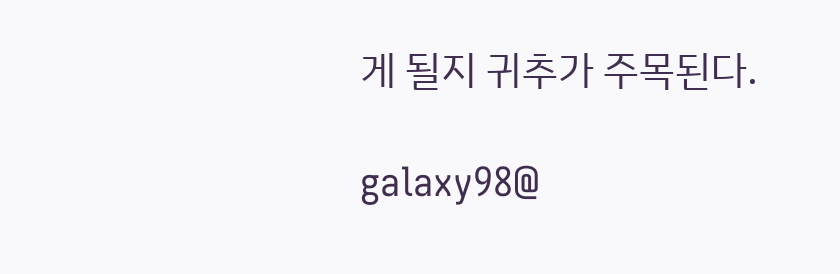게 될지 귀추가 주목된다.

galaxy98@